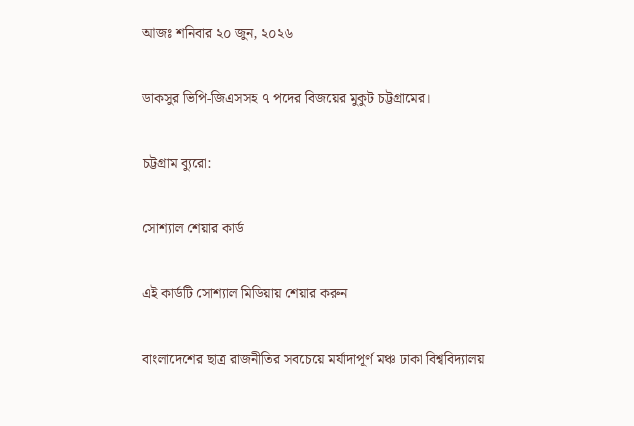আজঃ শনিবার ২০ জুন, ২০২৬

ডাকসুর ভিপি-জিএসসহ ৭ পদের বিজয়ের মুকুট চট্টগ্রামের।

চট্টগ্রাম ব্যুরো:

সোশ্যাল শেয়ার কার্ড

এই কার্ডটি সোশ্যাল মিডিয়ায় শেয়ার করুন

বাংলাদেশের ছাত্র রাজনীতির সবচেয়ে মর্যাদাপূর্ণ মঞ্চ ঢাকা বিশ্ববিদ্যালয়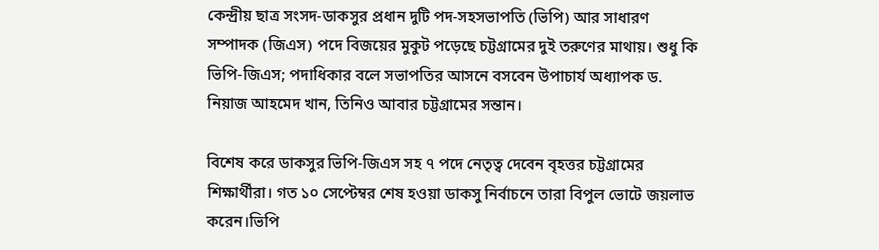কেন্দ্রীয় ছাত্র সংসদ-ডাকসুর প্রধান দুটি পদ-সহসভাপতি (ভিপি) আর সাধারণ সম্পাদক (জিএস) পদে বিজয়ের মুকুট পড়েছে চট্টগ্রামের দুই তরুণের মাথায়। শুধু কি ভিপি-জিএস; পদাধিকার বলে সভাপতির আসনে বসবেন উপাচার্য অধ্যাপক ড. নিয়াজ আহমেদ খান, তিনিও আবার চট্টগ্রামের সন্তান।

বিশেষ করে ডাকসুর ভিপি-জিএস সহ ৭ পদে নেতৃত্ব দেবেন বৃহত্তর চট্টগ্রামের শিক্ষার্থীরা। গত ১০ সেপ্টেম্বর শেষ হওয়া ডাকসু নির্বাচনে তারা বিপুল ভোটে জয়লাভ করেন।ভিপি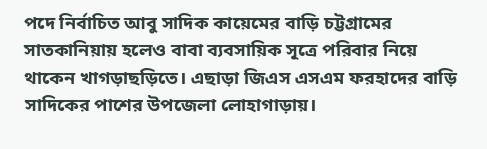পদে নির্বাচিত আবু সাদিক কায়েমের বাড়ি চট্টগ্রামের সাতকানিয়ায় হলেও বাবা ব্যবসায়িক সূত্রে পরিবার নিয়ে থাকেন খাগড়াছড়িতে। এছাড়া জিএস এসএম ফরহাদের বাড়ি সাদিকের পাশের উপজেলা লোহাগাড়ায়।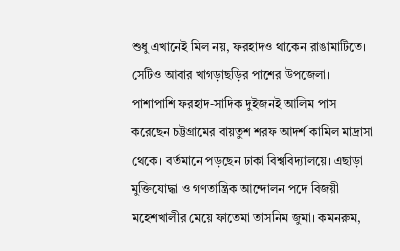শুধু এখানেই মিল নয়, ফরহাদও থাকেন রাঙামাটিতে। সেটিও আবার খাগড়াছড়ির পাশের উপজেলা। পাশাপাশি ফরহাদ-সাদিক দুইজনই আলিম পাস করেছেন চট্টগ্রামের বায়তুশ শরফ আদর্শ কামিল মাদ্রাসা থেকে। বর্তমানে পড়ছেন ঢাকা বিশ্ববিদ্যালয়ে। এছাড়া মুক্তিযোদ্ধা ও গণতান্ত্রিক আন্দোলন পদে বিজয়ী মহেশখালীর মেয়ে ফাতেমা তাসনিম জুমা। কমনরুম,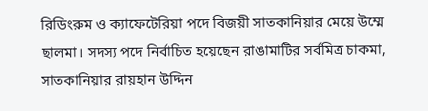রিডিংরুম ও ক্যাফেটেরিয়া পদে বিজয়ী সাতকানিয়ার মেয়ে উম্মে ছালমা। সদস্য পদে নির্বাচিত হয়েছেন রাঙামাটির সর্বমিত্র চাকমা, সাতকানিয়ার রায়হান উদ্দিন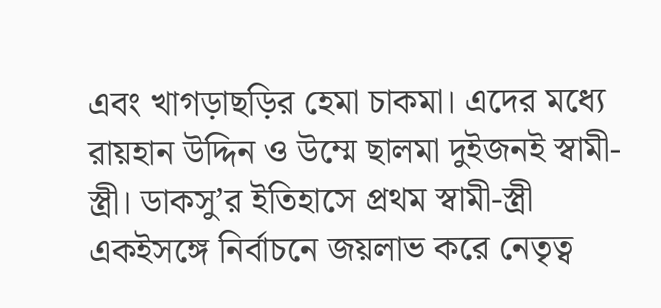এবং খাগড়াছড়ির হেমা চাকমা। এদের মধ্যে রায়হান উদ্দিন ও উম্মে ছালমা দুইজনই স্বামী-স্ত্রী। ডাকসু’র ইতিহাসে প্রথম স্বামী-স্ত্রী একইসঙ্গে নির্বাচনে জয়লাভ করে নেতৃত্ব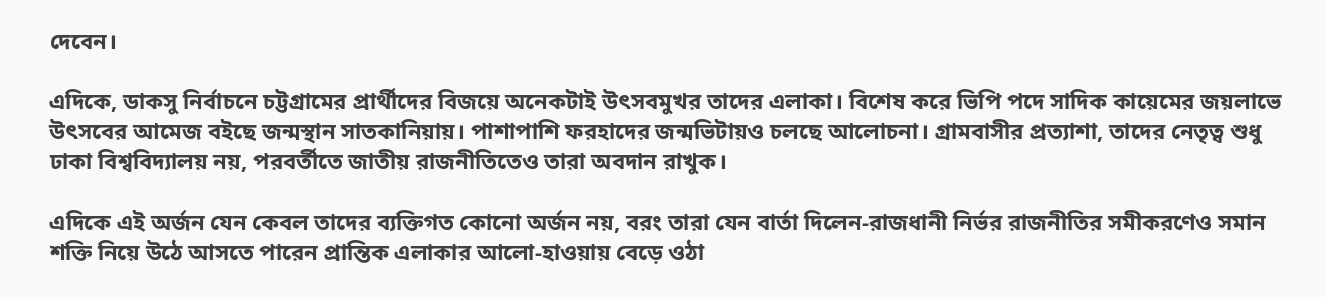দেবেন।

এদিকে, ডাকসু নির্বাচনে চট্টগ্রামের প্রার্থীদের বিজয়ে অনেকটাই উৎসবমুখর তাদের এলাকা। বিশেষ করে ভিপি পদে সাদিক কায়েমের জয়লাভে উৎসবের আমেজ বইছে জন্মস্থান সাতকানিয়ায়। পাশাপাশি ফরহাদের জন্মভিটায়ও চলছে আলোচনা। গ্রামবাসীর প্রত্যাশা, তাদের নেতৃত্ব শুধু ঢাকা বিশ্ববিদ্যালয় নয়, পরবর্তীতে জাতীয় রাজনীতিতেও তারা অবদান রাখুক।

এদিকে এই অর্জন যেন কেবল তাদের ব্যক্তিগত কোনো অর্জন নয়, বরং তারা যেন বার্তা দিলেন-রাজধানী নির্ভর রাজনীতির সমীকরণেও সমান শক্তি নিয়ে উঠে আসতে পারেন প্রান্তিক এলাকার আলো-হাওয়ায় বেড়ে ওঠা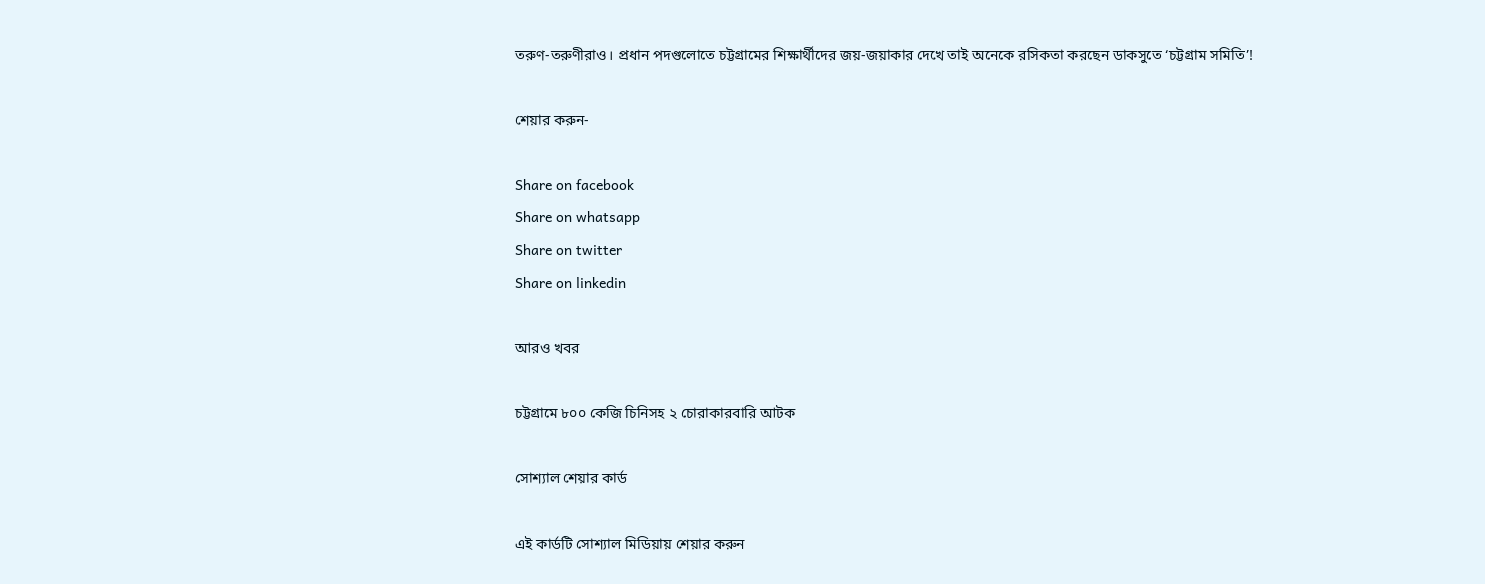তরুণ-তরুণীরাও। প্রধান পদগুলোতে চট্টগ্রামের শিক্ষার্থীদের জয়-জয়াকার দেখে তাই অনেকে রসিকতা করছেন ডাকসুতে ‘চট্টগ্রাম সমিতি’!

শেয়ার করুন-

Share on facebook
Share on whatsapp
Share on twitter
Share on linkedin

আরও খবর

চট্টগ্রামে ৮০০ কেজি চিনিসহ ২ চোরাকারবারি আটক

সোশ্যাল শেয়ার কার্ড

এই কার্ডটি সোশ্যাল মিডিয়ায় শেয়ার করুন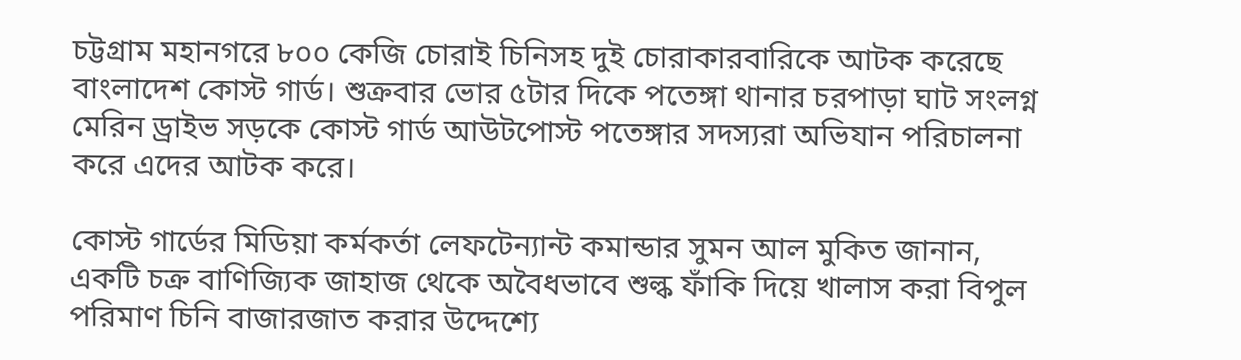চট্টগ্রাম মহানগরে ৮০০ কেজি চোরাই চিনিসহ দুই চোরাকারবারিকে আটক করেছে বাংলাদেশ কোস্ট গার্ড। শুক্রবার ভোর ৫টার দিকে পতেঙ্গা থানার চরপাড়া ঘাট সংলগ্ন মেরিন ড্রাইভ সড়কে কোস্ট গার্ড আউটপোস্ট পতেঙ্গার সদস্যরা অভিযান পরিচালনা করে এদের আটক করে।

কোস্ট গার্ডের মিডিয়া কর্মকর্তা লেফটেন্যান্ট কমান্ডার সুমন আল মুকিত জানান, একটি চক্র বাণিজ্যিক জাহাজ থেকে অবৈধভাবে শুল্ক ফাঁকি দিয়ে খালাস করা বিপুল পরিমাণ চিনি বাজারজাত করার উদ্দেশ্যে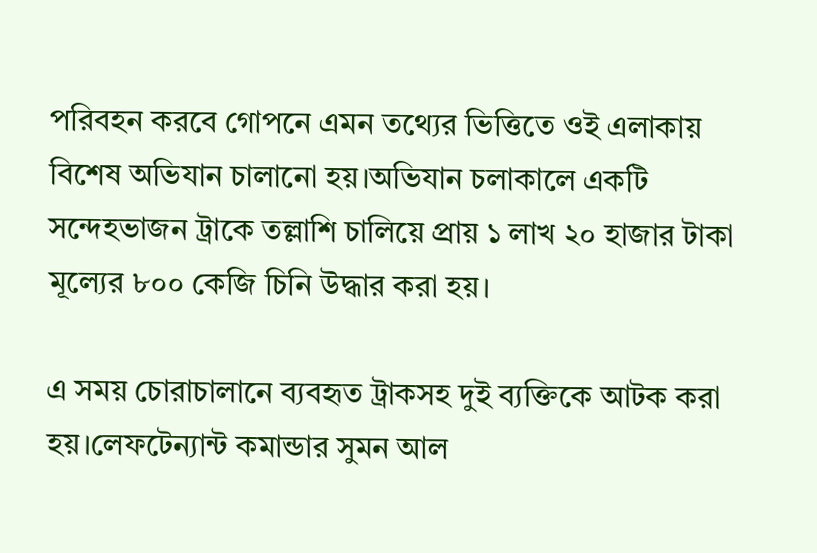পরিবহন করবে গোপনে এমন তথ্যের ভিত্তিতে ওই এলাকায় বিশেষ অভিযান চালানো হয়।অভিযান চলাকালে একটি সন্দেহভাজন ট্রাকে তল্লাশি চালিয়ে প্রায় ১ লাখ ২০ হাজার টাকা মূল্যের ৮০০ কেজি চিনি উদ্ধার করা হয়।

এ সময় চোরাচালানে ব্যবহৃত ট্রাকসহ দুই ব্যক্তিকে আটক করা হয়।লেফটেন্যান্ট কমান্ডার সুমন আল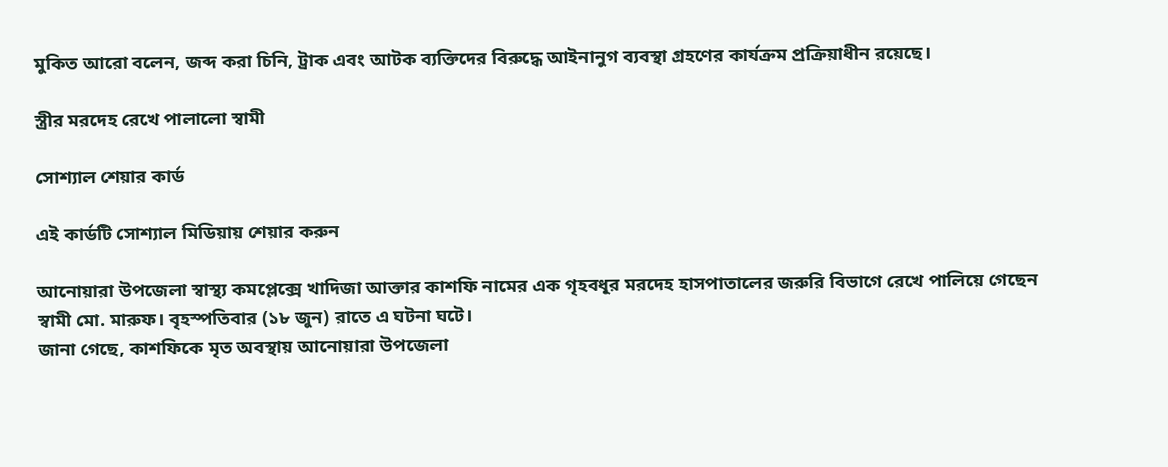মুকিত আরো বলেন, জব্দ করা চিনি, ট্রাক এবং আটক ব্যক্তিদের বিরুদ্ধে আইনানুগ ব্যবস্থা গ্রহণের কার্যক্রম প্রক্রিয়াধীন রয়েছে।

স্ত্রীর মরদেহ রেখে পালালো স্বামী

সোশ্যাল শেয়ার কার্ড

এই কার্ডটি সোশ্যাল মিডিয়ায় শেয়ার করুন

আনোয়ারা উপজেলা স্বাস্থ্য কমপ্লেক্সে খাদিজা আক্তার কাশফি নামের এক গৃহবধূর মরদেহ হাসপাতালের জরুরি বিভাগে রেখে পালিয়ে গেছেন স্বামী মো. মারুফ। বৃহস্পতিবার (১৮ জুন) রাতে এ ঘটনা ঘটে।
জানা গেছে, কাশফিকে মৃত অবস্থায় আনোয়ারা উপজেলা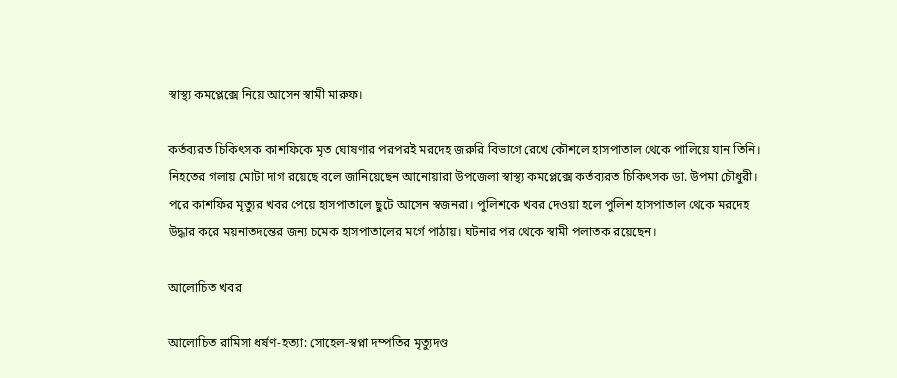স্বাস্থ্য কমপ্লেক্সে নিয়ে আসেন স্বামী মারুফ।

কর্তব্যরত চিকিৎসক কাশফিকে মৃত ঘোষণার পরপরই মরদেহ জরুরি বিভাগে রেখে কৌশলে হাসপাতাল থেকে পালিয়ে যান তিনি। নিহতের গলায় মোটা দাগ রয়েছে বলে জানিয়েছেন আনোয়ারা উপজেলা স্বাস্থ্য কমপ্লেক্সে কর্তব্যরত চিকিৎসক ডা. উপমা চৌধুরী। পরে কাশফির মৃত্যুর খবর পেয়ে হাসপাতালে ছুটে আসেন স্বজনরা। পুলিশকে খবর দেওয়া হলে পুলিশ হাসপাতাল থেকে মরদেহ উদ্ধার করে ময়নাতদন্তের জন্য চমেক হাসপাতালের মর্গে পাঠায়। ঘটনার পর থেকে স্বামী পলাতক রয়েছেন।

আলোচিত খবর

আলোচিত রামিসা ধর্ষণ-হত্যা: সোহেল-স্বপ্না দম্পতির মৃত্যুদণ্ড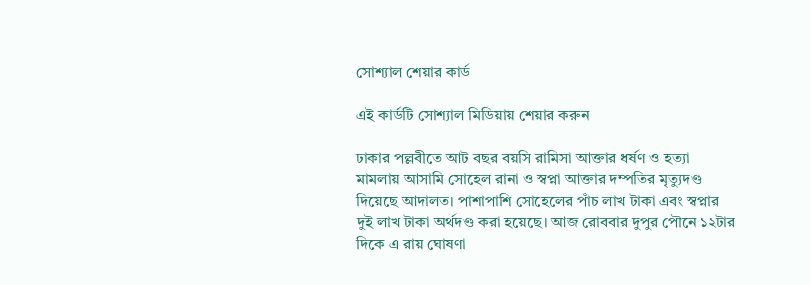সোশ্যাল শেয়ার কার্ড

এই কার্ডটি সোশ্যাল মিডিয়ায় শেয়ার করুন

ঢাকার পল্লবীতে আট বছর বয়সি রামিসা আক্তার ধর্ষণ ও হত্যা মামলায় আসামি সোহেল রানা ও স্বপ্না আক্তার দম্পতির মৃত্যুদণ্ড দিয়েছে আদালত। পাশাপাশি সোহেলের পাঁচ লাখ টাকা এবং স্বপ্নার দুই লাখ টাকা অর্থদণ্ড করা হয়েছে। আজ রোববার দুপুর পৌনে ১২টার দিকে এ রায় ঘোষণা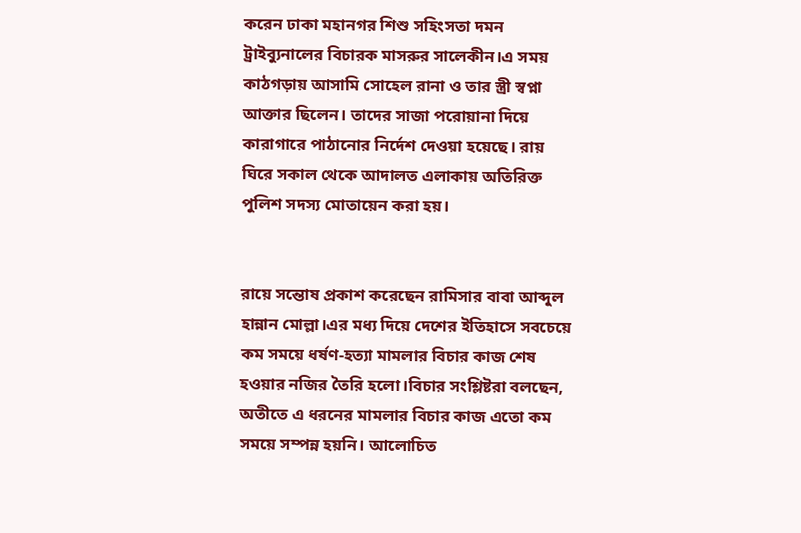করেন ঢাকা মহানগর শিশু সহিংসতা দমন ট্রাইব্যুনালের বিচারক মাসরুর সালেকীন।এ সময় কাঠগড়ায় আসামি সোহেল রানা ও তার স্ত্রী স্বপ্না আক্তার ছিলেন। তাদের সাজা পরোয়ানা দিয়ে কারাগারে পাঠানোর নির্দেশ দেওয়া হয়েছে। রায় ঘিরে সকাল থেকে আদালত এলাকায় অতিরিক্ত পুলিশ সদস্য মোতায়েন করা হয়।


রায়ে সন্তোষ প্রকাশ করেছেন রামিসার বাবা আব্দুল হান্নান মোল্লা।এর মধ্য দিয়ে দেশের ইতিহাসে সবচেয়ে কম সময়ে ধর্ষণ-হত্যা মামলার বিচার কাজ শেষ হওয়ার নজির তৈরি হলো।বিচার সংশ্লিষ্টরা বলছেন, অতীতে এ ধরনের মামলার বিচার কাজ এতো কম সময়ে সম্পন্ন হয়নি। আলোচিত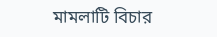মামলাটি বিচার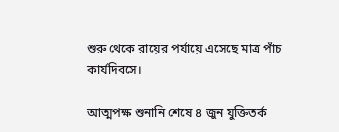শুরু থেকে রায়ের পর্যায়ে এসেছে মাত্র পাঁচ কার্যদিবসে।

আত্মপক্ষ শুনানি শেষে ৪ জুন যুক্তিতর্ক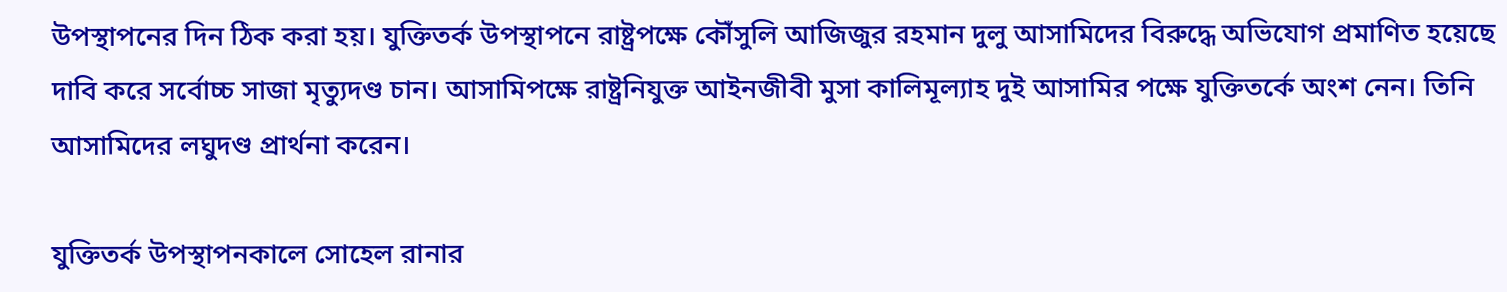উপস্থাপনের দিন ঠিক করা হয়। যুক্তিতর্ক উপস্থাপনে রাষ্ট্রপক্ষে কৌঁসুলি আজিজুর রহমান দুলু আসামিদের বিরুদ্ধে অভিযোগ প্রমাণিত হয়েছে দাবি করে সর্বোচ্চ সাজা মৃত্যুদণ্ড চান। আসামিপক্ষে রাষ্ট্রনিযুক্ত আইনজীবী মুসা কালিমূল্যাহ দুই আসামির পক্ষে যুক্তিতর্কে অংশ নেন। তিনি আসামিদের লঘুদণ্ড প্রার্থনা করেন।

যুক্তিতর্ক উপস্থাপনকালে সোহেল রানার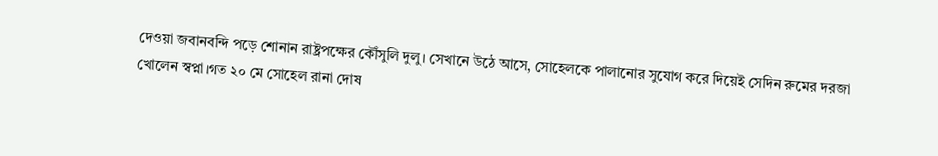দেওয়া জবানবন্দি পড়ে শোনান রাষ্ট্রপক্ষের কৌঁসুলি দুলু। সেখানে উঠে আসে, সোহেলকে পালানোর সুযোগ করে দিয়েই সেদিন রুমের দরজা খোলেন স্বপ্না।গত ২০ মে সোহেল রানা দোষ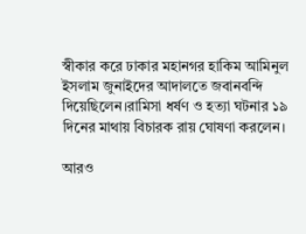স্বীকার করে ঢাকার মহানগর হাকিম আমিনুল ইসলাম জুনাইদের আদালতে জবানবন্দি দিয়েছিলেন।রামিসা ধর্ষণ ও হত্যা ঘটনার ১৯ দিনের মাথায় বিচারক রায় ঘোষণা করলেন।

আরও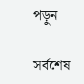পড়ুন

সর্বশেষ